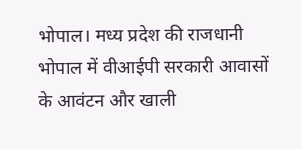भोपाल। मध्य प्रदेश की राजधानी भोपाल में वीआईपी सरकारी आवासों के आवंटन और खाली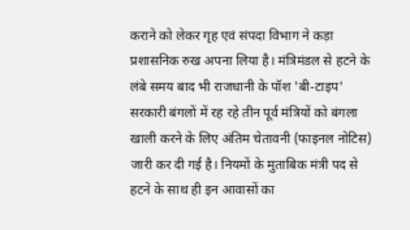कराने को लेकर गृह एवं संपदा विभाग ने कड़ा प्रशासनिक रुख अपना लिया है। मंत्रिमंडल से हटने के लंबे समय बाद भी राजधानी के पॉश 'बी-टाइप' सरकारी बंगलों में रह रहे तीन पूर्व मंत्रियों को बंगला खाली करने के लिए अंतिम चेतावनी (फाइनल नोटिस) जारी कर दी गई है। नियमों के मुताबिक मंत्री पद से हटने के साथ ही इन आवासों का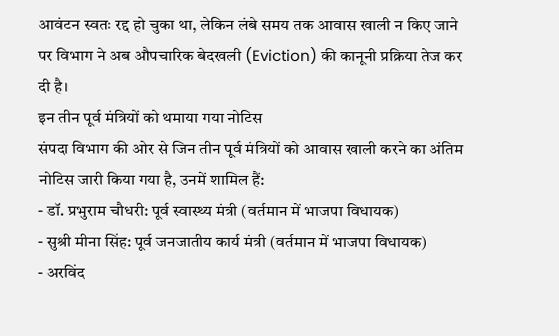आवंटन स्वतः रद्द हो चुका था, लेकिन लंबे समय तक आवास खाली न किए जाने पर विभाग ने अब औपचारिक बेदखली (Eviction) की कानूनी प्रक्रिया तेज कर दी है।
इन तीन पूर्व मंत्रियों को थमाया गया नोटिस
संपदा विभाग की ओर से जिन तीन पूर्व मंत्रियों को आवास खाली करने का अंतिम नोटिस जारी किया गया है, उनमें शामिल हैं:
- डॉ. प्रभुराम चौधरी: पूर्व स्वास्थ्य मंत्री (वर्तमान में भाजपा विधायक)
- सुश्री मीना सिंह: पूर्व जनजातीय कार्य मंत्री (वर्तमान में भाजपा विधायक)
- अरविंद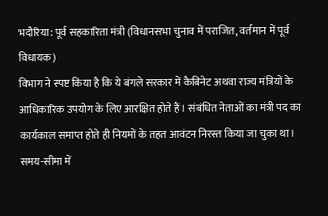भदौरिया: पूर्व सहकारिता मंत्री (विधानसभा चुनाव में पराजित, वर्तमान में पूर्व विधायक)
विभाग ने स्पष्ट किया है कि ये बंगले सरकार में कैबिनेट अथवा राज्य मंत्रियों के आधिकारिक उपयोग के लिए आरक्षित होते हैं। संबंधित नेताओं का मंत्री पद का कार्यकाल समाप्त होते ही नियमों के तहत आवंटन निरस्त किया जा चुका था।
समय-सीमा में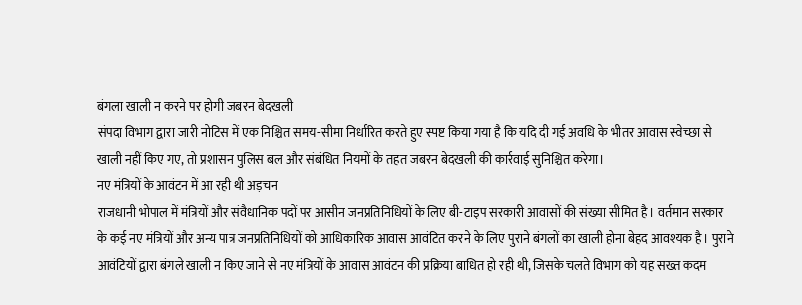बंगला खाली न करने पर होगी जबरन बेदखली
संपदा विभाग द्वारा जारी नोटिस में एक निश्चित समय-सीमा निर्धारित करते हुए स्पष्ट किया गया है कि यदि दी गई अवधि के भीतर आवास स्वेच्छा से खाली नहीं किए गए, तो प्रशासन पुलिस बल और संबंधित नियमों के तहत जबरन बेदखली की कार्रवाई सुनिश्चित करेगा।
नए मंत्रियों के आवंटन में आ रही थी अड़चन
राजधानी भोपाल में मंत्रियों और संवैधानिक पदों पर आसीन जनप्रतिनिधियों के लिए बी-टाइप सरकारी आवासों की संख्या सीमित है। वर्तमान सरकार के कई नए मंत्रियों और अन्य पात्र जनप्रतिनिधियों को आधिकारिक आवास आवंटित करने के लिए पुराने बंगलों का खाली होना बेहद आवश्यक है। पुराने आवंटियों द्वारा बंगले खाली न किए जाने से नए मंत्रियों के आवास आवंटन की प्रक्रिया बाधित हो रही थी, जिसके चलते विभाग को यह सख्त कदम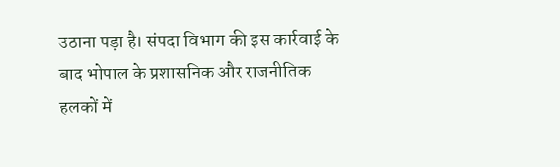उठाना पड़ा है। संपदा विभाग की इस कार्रवाई के बाद भोपाल के प्रशासनिक और राजनीतिक हलकों में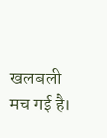खलबली मच गई है।